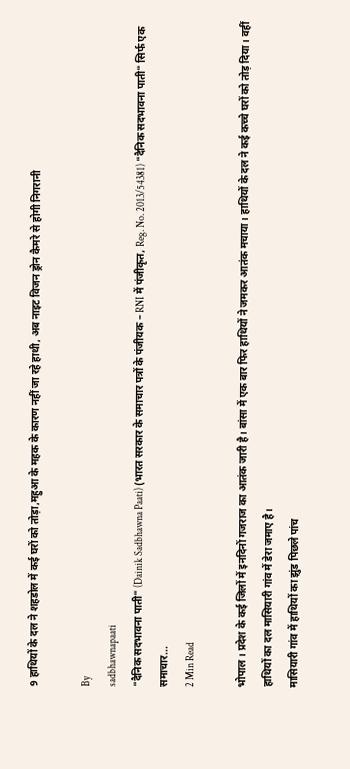9 हाथियों के दल ने शहडोल में कई घरों को तोड़ा,महुआ के महक के कारण नहीं जा रहे हाथी, अब नाइट विजन ड्रोन कैमरे से होगी निगरानी

By
sadbhawnapaati
"दैनिक सदभावना पाती" (Dainik Sadbhawna Paati) (भारत सरकार के समाचार पत्रों के पंजीयक – RNI में पंजीकृत, Reg. No. 2013/54381) "दैनिक सदभावना पाती" सिर्फ एक समाचार...
2 Min Read

भोपाल । प्रदेश के कई जिलों में इनदिनों गजराज का आतंक जारी है। बांसा में एक बार फिर हाथियों ने जमकर आतंक मचाया। हाथियों के दल ने कई कच्चे घरों को तोड़ दिया। वहीं हाथियों का दल मासियारी गांव में डेरा जमाए है।
मासियारी गांव में हाथियों का झुंड पिछले पांच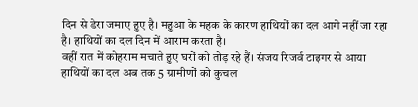दिन से डेरा जमाए हुए है। महुआ के महक के कारण हाथियों का दल आगे नहीं जा रहा है। हाथियों का दल दिन में आराम करता है।
वहीं रात में कोहराम मचाते हुए घरों को तोड़ रहे हैं। संजय रिजर्व टाइगर से आया हाथियों का दल अब तक 5 ग्रामीणों को कुचल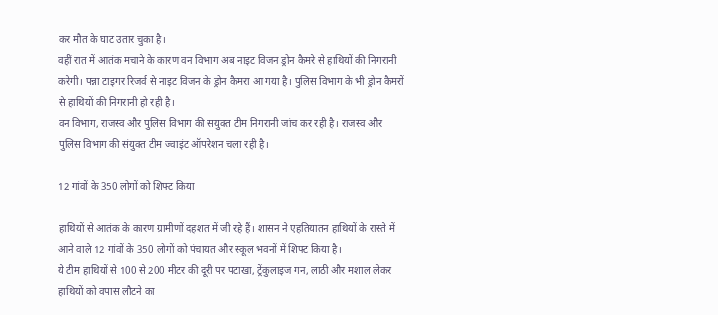कर मौत के घाट उतार चुका है।
वहीं रात में आतंक मचाने के कारण वन विभाग अब नाइट विजन ड्रोन कैमरे से हाथियों की निगरानी करेगी। पन्ना टाइगर रिजर्व से नाइट विजन के ड्रोन कैमरा आ गया है। पुलिस विभाग के भी ड्रोन कैमरों से हाथियों की निगरानी हो रही है।
वन विभाग, राजस्व और पुलिस विभाग की सयुक्त टीम निगरानी जांच कर रही है। राजस्व और पुलिस विभाग की संयुक्त टीम ज्वाइंट ऑपरेशन चला रही है।

12 गांवों के 350 लोगों को शिफ्ट किया

हाथियों से आतंक के कारण ग्रामीणों दहशत में जी रहे हैं। शासन ने एहतियातन हाथियों के रास्ते में आने वाले 12 गांवों के 350 लोगों को पंचायत और स्कूल भवनों में शिफ्ट किया है।
ये टीम हाथियों से 100 से 200 मीटर की दूरी पर पटाखा, ट्रेंकुलाइज गन, लाठी और मशाल लेकर हाथियों को वपास लौटने का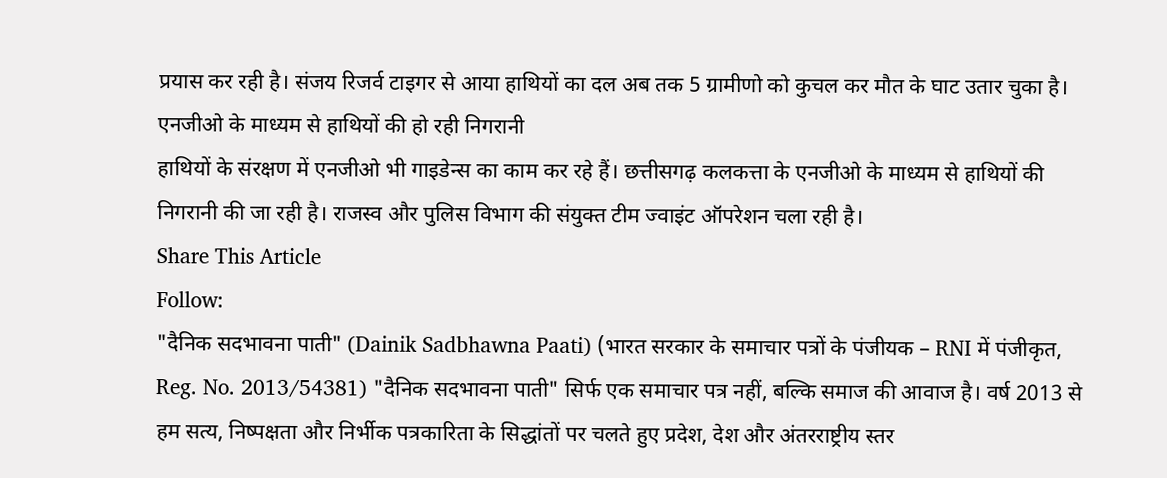प्रयास कर रही है। संजय रिजर्व टाइगर से आया हाथियों का दल अब तक 5 ग्रामीणो को कुचल कर मौत के घाट उतार चुका है।
एनजीओ के माध्यम से हाथियों की हो रही निगरानी
हाथियों के संरक्षण में एनजीओ भी गाइडेन्स का काम कर रहे हैं। छत्तीसगढ़ कलकत्ता के एनजीओ के माध्यम से हाथियों की निगरानी की जा रही है। राजस्व और पुलिस विभाग की संयुक्त टीम ज्वाइंट ऑपरेशन चला रही है।
Share This Article
Follow:
"दैनिक सदभावना पाती" (Dainik Sadbhawna Paati) (भारत सरकार के समाचार पत्रों के पंजीयक – RNI में पंजीकृत, Reg. No. 2013/54381) "दैनिक सदभावना पाती" सिर्फ एक समाचार पत्र नहीं, बल्कि समाज की आवाज है। वर्ष 2013 से हम सत्य, निष्पक्षता और निर्भीक पत्रकारिता के सिद्धांतों पर चलते हुए प्रदेश, देश और अंतरराष्ट्रीय स्तर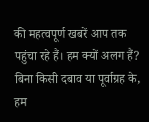की महत्वपूर्ण खबरें आप तक पहुंचा रहे हैं। हम क्यों अलग हैं? बिना किसी दबाव या पूर्वाग्रह के, हम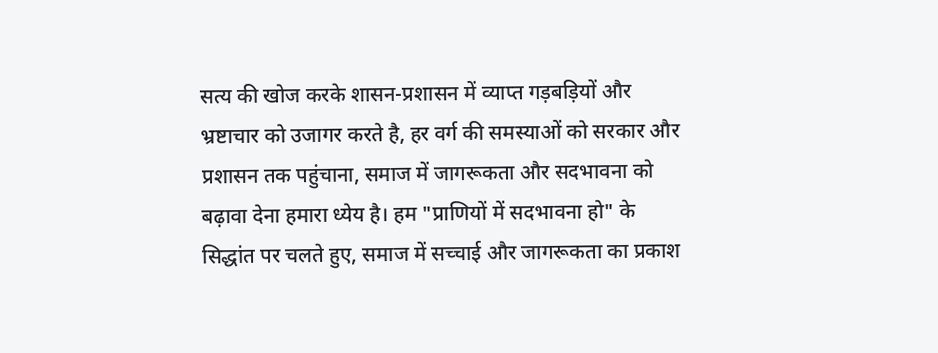सत्य की खोज करके शासन-प्रशासन में व्याप्त गड़बड़ियों और भ्रष्टाचार को उजागर करते है, हर वर्ग की समस्याओं को सरकार और प्रशासन तक पहुंचाना, समाज में जागरूकता और सदभावना को बढ़ावा देना हमारा ध्येय है। हम "प्राणियों में सदभावना हो" के सिद्धांत पर चलते हुए, समाज में सच्चाई और जागरूकता का प्रकाश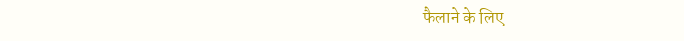फैलाने के लिए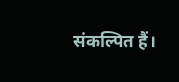संकल्पित हैं।